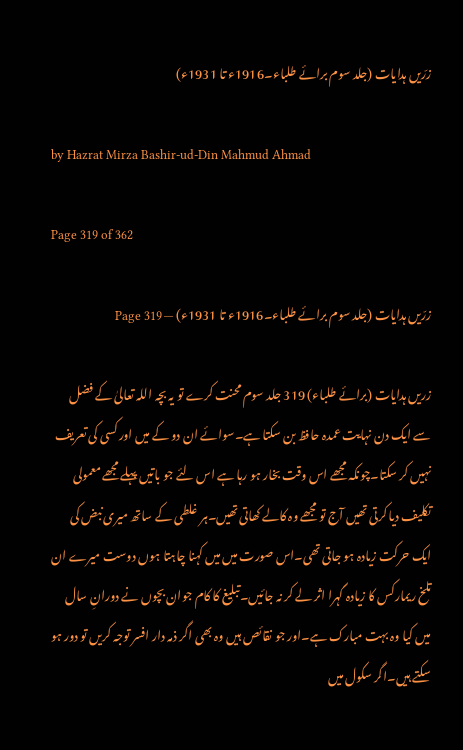زرّیں ہدایات (جلد سوم برائے طلباء۔1916ء تا 1931ء)

by Hazrat Mirza Bashir-ud-Din Mahmud Ahmad

Page 319 of 362

زرّیں ہدایات (جلد سوم برائے طلباء۔1916ء تا 1931ء) — Page 319

زریں ہدایات (برائے طلباء) 319 جلد سوم محنت کرے تو یہ بچہ اللہ تعالیٰ کے فضل سے ایک دن نہایت عمدہ حافظ بن سکتا ہے۔سوائے ان دو کے میں اور کسی کی تعریف نہیں کر سکتا۔چونکہ مجھے اس وقت بخار ہو رہا ہے اس لئے جو باتیں پہلے مجھے معمولی تکلیف دیا کرتی تھیں آج تو مجھے وہ کالے کھاتی تھیں۔ہر غلطی کے ساتھ میری نبض کی ایک حرکت زیادہ ہو جاتی تھی۔اس صورت میں میں کہنا چاہتا ہوں دوست میرے ان تلخ ریمارکس کا زیادہ گہرا اثر لے کر نہ جائیں۔تبلیغ کا کام جوان بچوں نے دورانِ سال میں کیا وہ بہت مبارک ہے۔اور جو نقائص ہیں وہ بھی اگر ذمہ دار افسر توجہ کریں تو دور ہو سکتے ہیں۔اگر سکول میں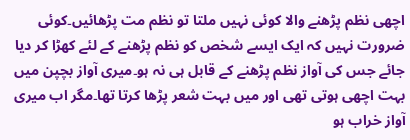اچھی نظم پڑھنے والا کوئی نہیں ملتا تو نظم مت پڑھائیں۔کوئی ضرورت نہیں کہ ایک ایسے شخص کو نظم پڑھنے کے لئے کھڑا کر دیا جائے جس کی آواز نظم پڑھنے کے قابل ہی نہ ہو۔میری آواز بچپن میں بہت اچھی ہوتی تھی اور میں بہت شعر پڑھا کرتا تھا۔مگر اب میری آواز خراب ہو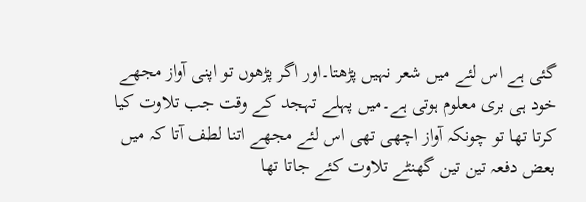گئی ہے اس لئے میں شعر نہیں پڑھتا۔اور اگر پڑھوں تو اپنی آواز مجھے خود ہی بری معلوم ہوتی ہے۔میں پہلے تہجد کے وقت جب تلاوت کیا کرتا تھا تو چونکہ آواز اچھی تھی اس لئے مجھے اتنا لطف آتا کہ میں بعض دفعہ تین تین گھنٹے تلاوت کئے جاتا تھا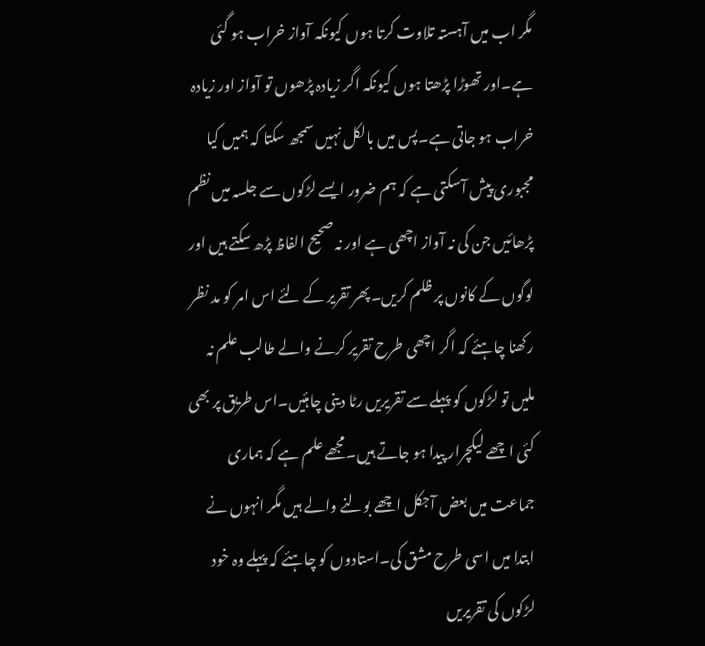مگر اب میں آہستہ تلاوت کرتا ہوں کیونکہ آواز خراب ہو گئی ہے۔اور تھوڑا پڑھتا ہوں کیونکہ اگر زیادہ پڑھوں تو آواز اور زیادہ خراب ہو جاتی ہے۔پس میں بالکل نہیں سمجھ سکتا کہ ہمیں کیا مجبوری پیش آسکتی ہے کہ ہم ضرور ایسے لڑکوں سے جلسہ میں نظم پڑھائیں جن کی نہ آواز اچھی ہے اور نہ صحیح الفاظ پڑھ سکتے ہیں اور لوگوں کے کانوں پر ظلم کریں۔پھر تقریر کے لئے اس امر کو مد نظر رکھنا چاہئے کہ اگر اچھی طرح تقریر کرنے والے طالب علم نہ ملیں تو لڑکوں کو پہلے سے تقریریں رٹا دینی چاہئیں۔اس طریق پر بھی کئی اچھے لیکچرار پیدا ہو جاتے ہیں۔مجھے علم ہے کہ ہماری جماعت میں بعض آجکل اچھے بولنے والے ہیں مگر انہوں نے ابتدا میں اسی طرح مشق کی۔استادوں کو چاہئے کہ پہلے وہ خود لڑکوں کی تقریریں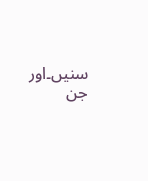سنیں۔اور جن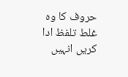حروف کا وہ غلط تلفظ ادا کریں انہیں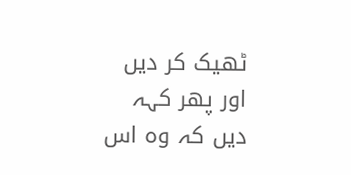ٹھیک کر دیں اور پھر کہہ دیں کہ وہ اس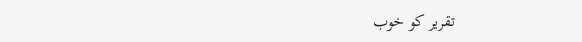تقریر کو خوب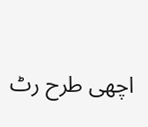اچھی طرح رٹ